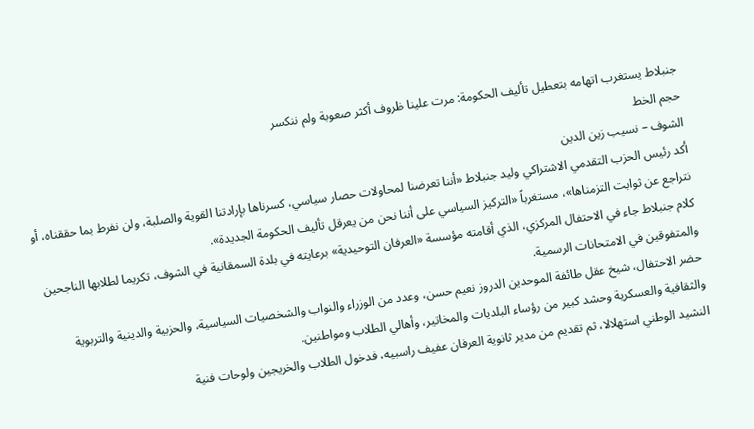جنبلاط يستغرب اتهامه بتعطيل تأليف الحكومة: مرت علينا ظروف أكثر صعوبة ولم ننكسر
حجم الخط
الشوف – نسيب زين الدين
أكد رئيس الحزب التقدمي الاشتراكي وليد جنبلاط «أننا تعرضنا لمحاولات حصار سياسي، كسرناها بإرادتنا القوية والصلبة، ولن نفرط بما حققناه، أو نتراجع عن ثوابت التزمناها»، مستغرباً «التركيز السياسي على أننا نحن من يعرقل تأليف الحكومة الجديدة».
كلام جنبلاط جاء في الاحتفال المركزي، الذي أقامته مؤسسة «العرفان التوحيدية» برعايته في بلدة السمقانية في الشوف، تكريما لطلابها الناجحين والمتفوقين في الامتحانات الرسمية.
حضر الاحتفال، شيخ عقل طائفة الموحدين الدروز نعيم حسن، وعدد من الوزراء والنواب والشخصيات السياسية، والحزبية والدينية والتربوية والثقافية والعسكرية وحشد كبير من رؤساء البلديات والمخاتير، وأهالي الطلاب ومواطنين.
النشيد الوطني استهلالا، ثم تقديم من مدير ثانوية العرفان عفيف راسبيه، فدخول الطلاب والخريجين ولوحات فنية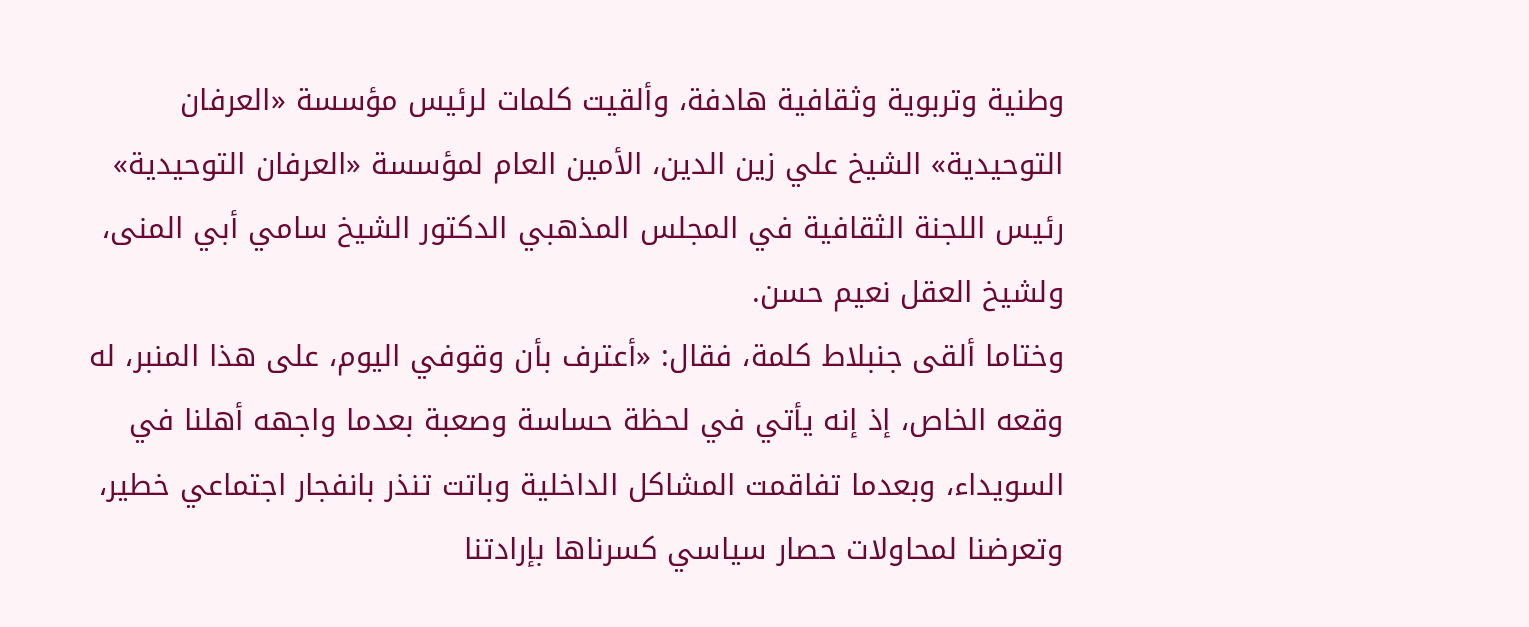وطنية وتربوية وثقافية هادفة، وألقيت كلمات لرئيس مؤسسة «العرفان التوحيدية» الشيخ علي زين الدين، الأمين العام لمؤسسة «العرفان التوحيدية» رئيس اللجنة الثقافية في المجلس المذهبي الدكتور الشيخ سامي أبي المنى، ولشيخ العقل نعيم حسن.
وختاما ألقى جنبلاط كلمة، فقال: «أعترف بأن وقوفي اليوم، على هذا المنبر، له وقعه الخاص، إذ إنه يأتي في لحظة حساسة وصعبة بعدما واجهه أهلنا في السويداء، وبعدما تفاقمت المشاكل الداخلية وباتت تنذر بانفجار اجتماعي خطير، وتعرضنا لمحاولات حصار سياسي كسرناها بإرادتنا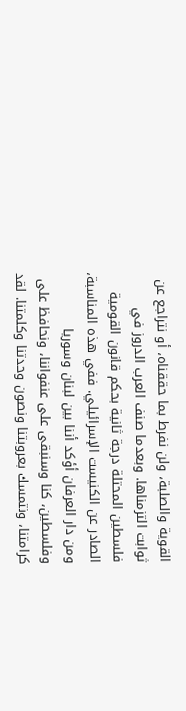القوية والصلبة، ولن نفرط بما حققناه، أو نتراجع عن ثوابت التزمناها. وبعدما صنف العرب الدروز في فلسطين المحتلة درجة ثانية بحكم قانون القومية الصادر عن الكنيست الإسرائيلي. ففي هذه المناسبة، ومن دار العرفان أؤكد أننا بين لبنان وسوريا وفلسطين، كنا وسنبقى على عنفواننا، ونحافظ على كرامتنا، ونتمسك بعروبتنا ونصون وحدتنا وكلمتنا. لقد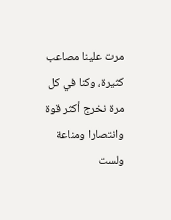مرت علينا مصاعب كثيرة، وكنا في كل مرة نخرج أكثر قوة وانتصارا ومناعة ولست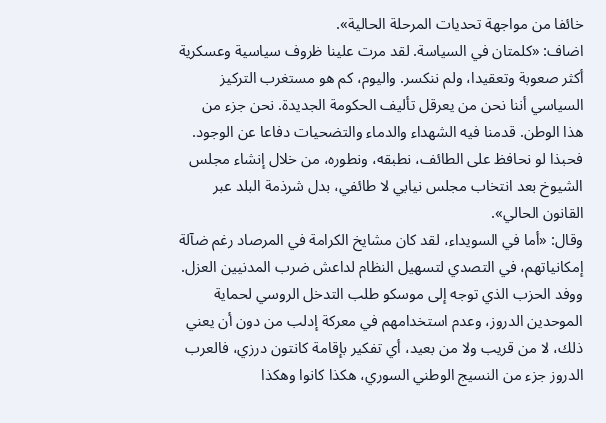خائفا من مواجهة تحديات المرحلة الحالية».
اضاف: «كلمتان في السياسة. لقد مرت علينا ظروف سياسية وعسكرية أكثر صعوبة وتعقيدا، ولم ننكسر. واليوم، كم هو مستغرب التركيز السياسي أننا نحن من يعرقل تأليف الحكومة الجديدة. نحن جزء من هذا الوطن. قدمنا فيه الشهداء والدماء والتضحيات دفاعا عن الوجود. فحبذا لو نحافظ على الطائف، نطبقه، ونطوره، من خلال إنشاء مجلس الشيوخ بعد انتخاب مجلس نيابي لا طائفي، بدل شرذمة البلد عبر القانون الحالي».
وقال: «أما في السويداء، لقد كان مشايخ الكرامة في المرصاد رغم ضآلة إمكانياتهم، في التصدي لتسهيل النظام لداعش ضرب المدنيين العزل. ووفد الحزب الذي توجه إلى موسكو طلب التدخل الروسي لحماية الموحدين الدروز، وعدم استخدامهم في معركة إدلب من دون أن يعني ذلك، لا من قريب ولا من بعيد، أي تفكير بإقامة كانتون درزي، فالعرب الدروز جزء من النسيج الوطني السوري، هكذا كانوا وهكذا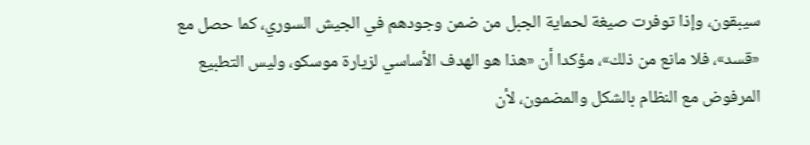سيبقون، وإذا توفرت صيغة لحماية الجبل من ضمن وجودهم في الجيش السوري، كما حصل مع «قسد»، فلا مانع من ذلك»، مؤكدا أن «هذا هو الهدف الأساسي لزيارة موسكو، وليس التطبيع المرفوض مع النظام بالشكل والمضمون، لأن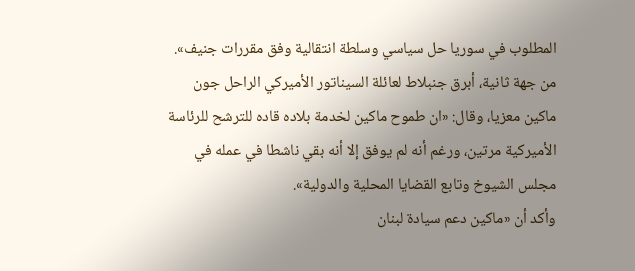المطلوب في سوريا حل سياسي وسلطة انتقالية وفق مقررات جنيف».
من جهة ثانية، أبرق جنبلاط لعائلة السيناتور الأميركي الراحل جون ماكين معزيا، وقال: «ان طموح ماكين لخدمة بلاده قاده للترشح للرئاسة الأميركية مرتين، ورغم أنه لم يوفق إلا أنه بقي ناشطا في عمله في مجلس الشيوخ وتابع القضايا المحلية والدولية».
وأكد أن «ماكين دعم سيادة لبنان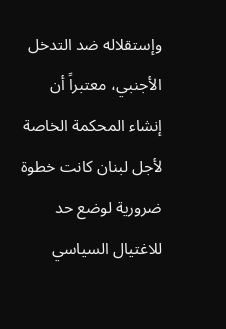وإستقلاله ضد التدخل الأجنبي، معتبراً أن إنشاء المحكمة الخاصة لأجل لبنان كانت خطوة ضرورية لوضع حد للاغتيال السياسي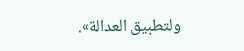ولتطبيق العدالة».